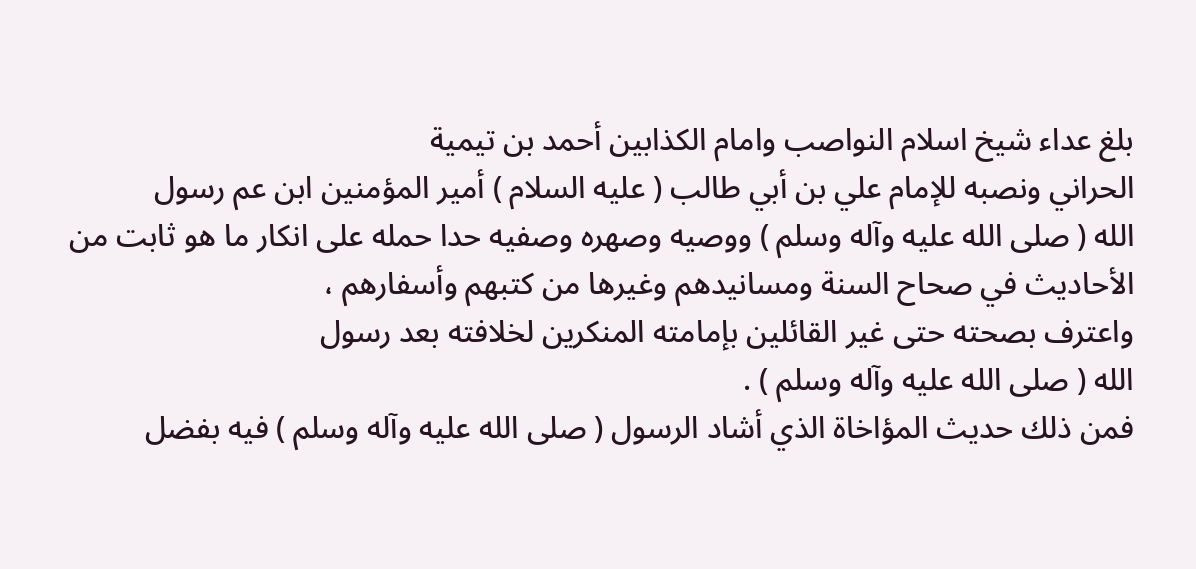بلغ عداء شيخ اسلام النواصب وامام الكذابين أحمد بن تيمية
الحراني ونصبه للإمام علي بن أبي طالب ( عليه السلام ) أمير المؤمنين ابن عم رسول
الله ( صلى الله عليه وآله وسلم ) ووصيه وصهره وصفيه حدا حمله على انكار ما هو ثابت من
الأحاديث في صحاح السنة ومسانيدهم وغيرها من كتبهم وأسفارهم ،
واعترف بصحته حتى غير القائلين بإمامته المنكرين لخلافته بعد رسول
الله ( صلى الله عليه وآله وسلم ) .
فمن ذلك حديث المؤاخاة الذي أشاد الرسول ( صلى الله عليه وآله وسلم ) فيه بفضل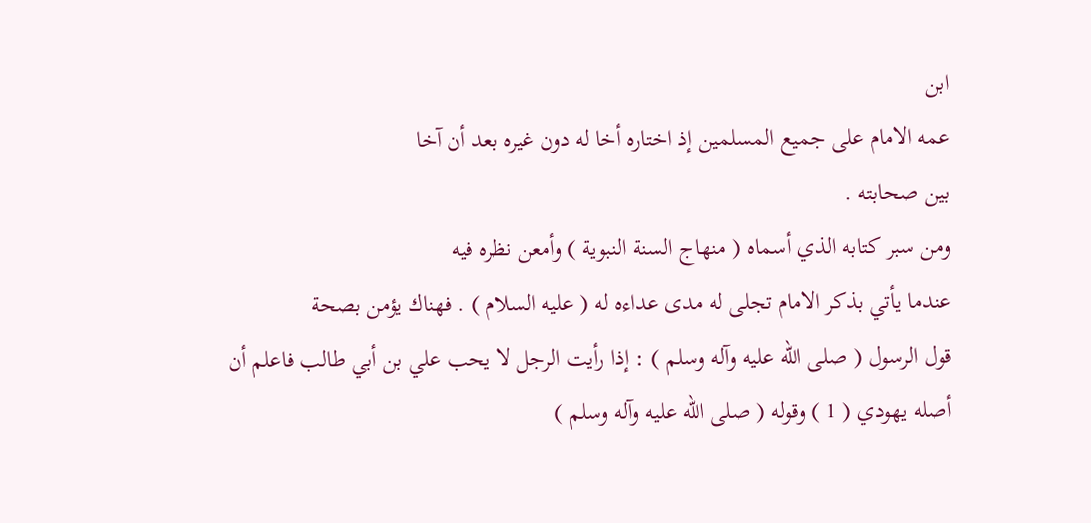ابن
عمه الامام على جميع المسلمين إذ اختاره أخا له دون غيره بعد أن آخا
بين صحابته .
ومن سبر كتابه الذي أسماه ( منهاج السنة النبوية ) وأمعن نظره فيه
عندما يأتي بذكر الامام تجلى له مدى عداءه له ( عليه السلام ) . فهناك يؤمن بصحة
قول الرسول ( صلى الله عليه وآله وسلم ) : إذا رأيت الرجل لا يحب علي بن أبي طالب فاعلم أن
أصله يهودي ( 1 ) وقوله ( صلى الله عليه وآله وسلم )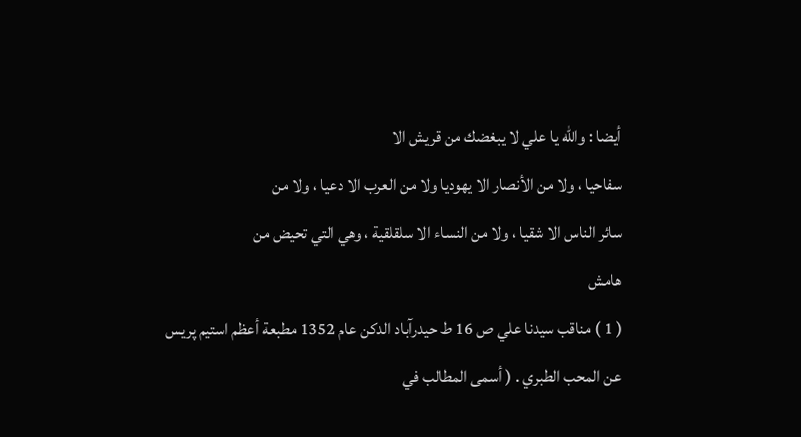أيضا : والله يا علي لا يبغضك من قريش الا
سفاحيا ، ولا من الأنصار الا يهوديا ولا من العرب الا دعيا ، ولا من
سائر الناس الا شقيا ، ولا من النساء الا سلقلقية ، وهي التي تحيض من
هامش
( 1 ) مناقب سيدنا علي ص 16 ط حيدرآباد الدكن عام 1352 مطبعة أعظم استيم پريس
عن المحب الطبري . ( أسمى المطالب في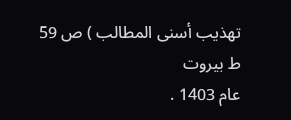تهذيب أسنى المطالب ) ص 59 ط بيروت
عام 1403 .